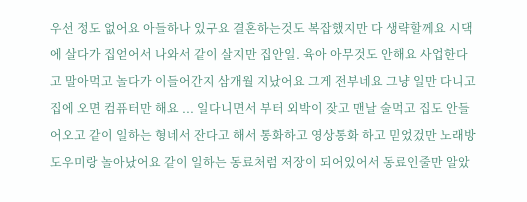우선 정도 없어요 아들하나 있구요 결혼하는것도 복잡했지만 다 생략할께요 시댁에 살다가 집얻어서 나와서 같이 살지만 집안일. 육아 아무것도 안해요 사업한다고 말아먹고 놀다가 이들어간지 삼개월 지났어요 그게 전부네요 그냥 일만 다니고 집에 오면 컴퓨터만 해요 ... 일다니면서 부터 외박이 잦고 맨날 술먹고 집도 안들어오고 같이 일하는 형네서 잔다고 해서 통화하고 영상통화 하고 믿었겄만 노래방 도우미랑 놀아났어요 같이 일하는 동료처럼 저장이 되어있어서 동료인줄만 알았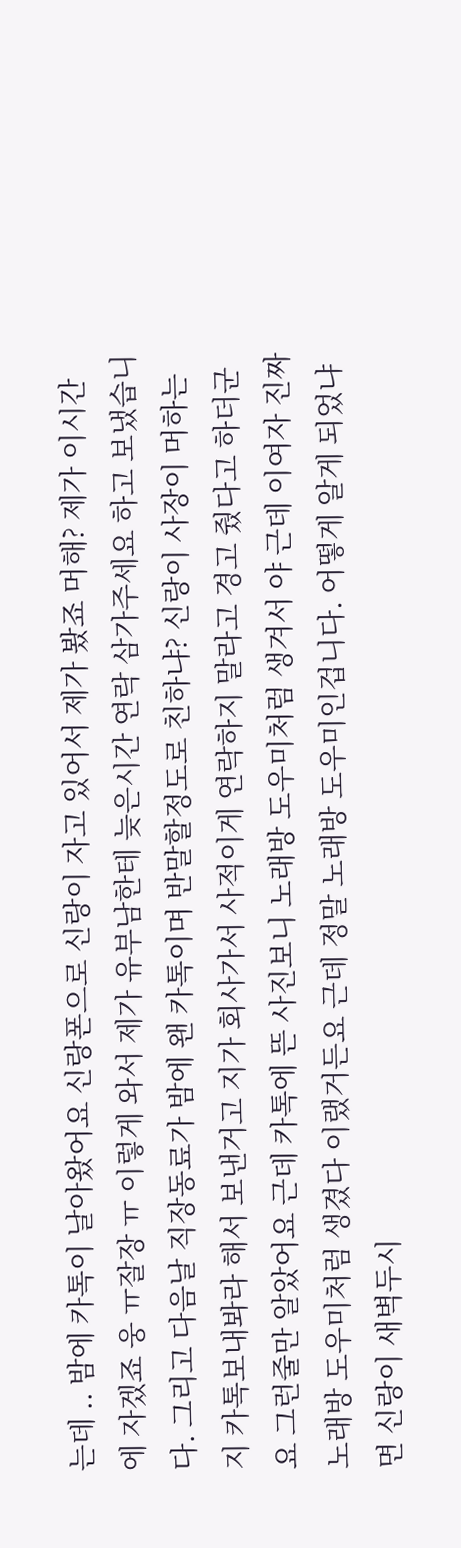는데 .. 밤에 카톡이 날아왔어요 신랑폰으로 신랑이 자고 있어서 제가 봤죠 머해? 제가 이시간에 자겠죠 웅 ㅠ잘장 ㅠ 이렇게 와서 제가 유부남한테 늦은시간 연락 삼가주세요 하고 보냈습니다. 그리고 다음날 직장동료가 밤에 왠 카톡이며 반말할정도로 친하냐? 신랑이 사장이 머하는지 카톡보내봐라 해서 보낸거고 지가 회사가서 사적이게 연락하지 말라고 경고 줬다고 하더군요 그런줄만 알았어요 근데 카톡에 뜬 사진보니 노래방 도우미처럼 생겨서 야 근데 이여자 진짜 노래방 도우미처럼 생겼다 이랬거든요 근데 정말 노래방 도우미인겁니다. 어떻게 알게 되었냐면 신랑이 새벽두시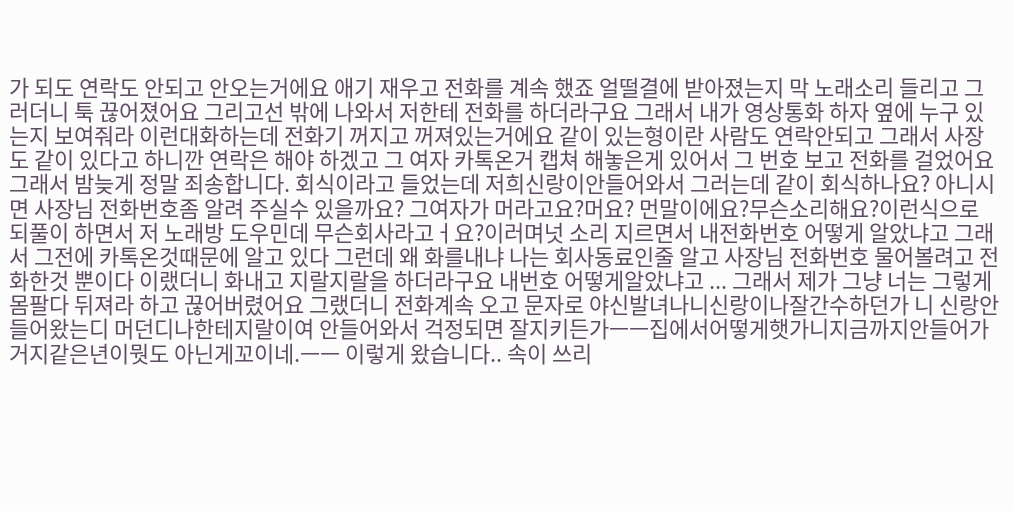가 되도 연락도 안되고 안오는거에요 애기 재우고 전화를 계속 했죠 얼떨결에 받아졌는지 막 노래소리 들리고 그러더니 툭 끊어졌어요 그리고선 밖에 나와서 저한테 전화를 하더라구요 그래서 내가 영상통화 하자 옆에 누구 있는지 보여줘라 이런대화하는데 전화기 꺼지고 꺼져있는거에요 같이 있는형이란 사람도 연락안되고 그래서 사장도 같이 있다고 하니깐 연락은 해야 하겠고 그 여자 카톡온거 캡쳐 해놓은게 있어서 그 번호 보고 전화를 걸었어요 그래서 밤늦게 정말 죄송합니다. 회식이라고 들었는데 저희신랑이안들어와서 그러는데 같이 회식하나요? 아니시면 사장님 전화번호좀 알려 주실수 있을까요? 그여자가 머라고요?머요? 먼말이에요?무슨소리해요?이런식으로 되풀이 하면서 저 노래방 도우민데 무슨회사라고ㅓ요?이러며넛 소리 지르면서 내전화번호 어떻게 알았냐고 그래서 그전에 카톡온것때문에 알고 있다 그런데 왜 화를내냐 나는 회사동료인줄 알고 사장님 전화번호 물어볼려고 전화한것 뿐이다 이랬더니 화내고 지랄지랄을 하더라구요 내번호 어떻게알았냐고 ... 그래서 제가 그냥 너는 그렇게 몸팔다 뒤져라 하고 끊어버렸어요 그랬더니 전화계속 오고 문자로 야신발녀나니신랑이나잘간수하던가 니 신랑안들어왔는디 머던디나한테지랄이여 안들어와서 걱정되면 잘지키든가ㅡㅡ집에서어떻게햇가니지금까지안들어가 거지같은년이뭣도 아닌게꼬이네.ㅡㅡ 이렇게 왔습니다.. 속이 쓰리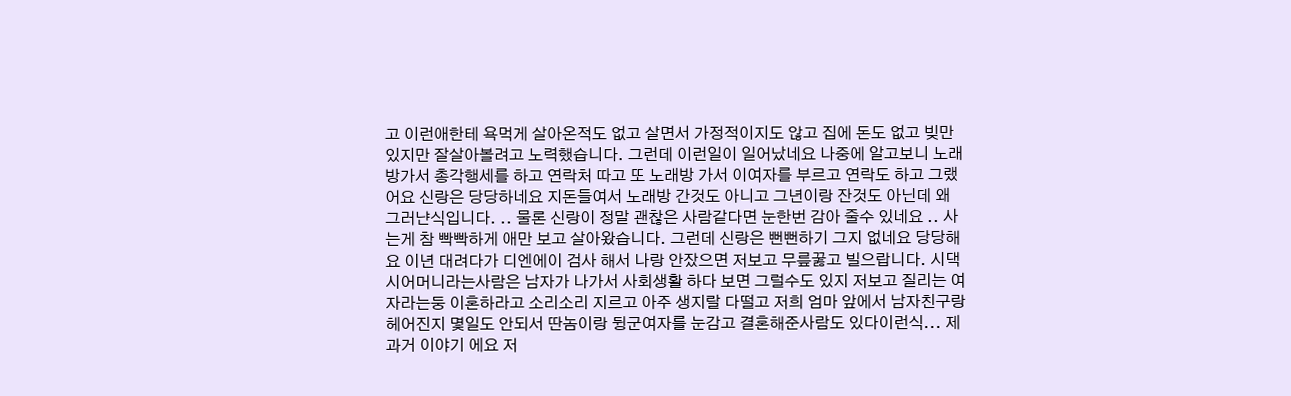고 이런애한테 욕먹게 살아온적도 없고 살면서 가정적이지도 않고 집에 돈도 없고 빚만있지만 잘살아볼려고 노력했습니다. 그런데 이런일이 일어났네요 나중에 알고보니 노래방가서 총각행세를 하고 연락처 따고 또 노래방 가서 이여자를 부르고 연락도 하고 그랬어요 신랑은 당당하네요 지돈들여서 노래방 간것도 아니고 그년이랑 잔것도 아닌데 왜 그러냔식입니다. .. 물론 신랑이 정말 괜찮은 사람같다면 눈한번 감아 줄수 있네요 .. 사는게 참 빡빡하게 애만 보고 살아왔습니다. 그런데 신랑은 뻔뻔하기 그지 없네요 당당해요 이년 대려다가 디엔에이 검사 해서 나랑 안잤으면 저보고 무릎꿇고 빌으랍니다. 시댁시어머니라는사람은 남자가 나가서 사회생활 하다 보면 그럴수도 있지 저보고 질리는 여자라는둥 이혼하라고 소리소리 지르고 아주 생지랄 다떨고 저희 엄마 앞에서 남자친구랑 헤어진지 몇일도 안되서 딴놈이랑 뒹군여자를 눈감고 결혼해준사람도 있다이런식... 제 과거 이야기 에요 저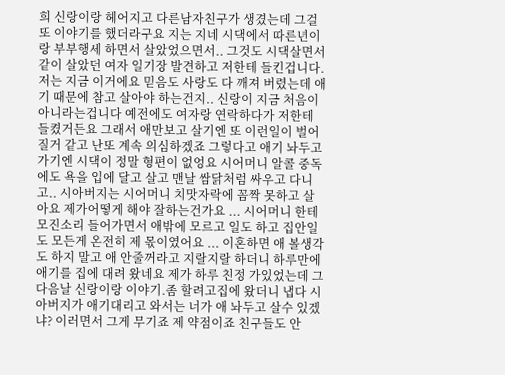희 신랑이랑 헤어지고 다른남자친구가 생겼는데 그걸또 이야기를 했더라구요 지는 지네 시댁에서 따른년이랑 부부행세 하면서 살았었으면서.. 그것도 시댁살면서 같이 살았던 여자 일기장 발견하고 저한테 들킨겁니다. 저는 지금 이거에요 믿음도 사랑도 다 깨져 버렸는데 애기 때문에 참고 살아야 하는건지.. 신랑이 지금 처음이 아니라는겁니다 예전에도 여자랑 연락하다가 저한테 들켰거든요 그래서 애만보고 살기엔 또 이런일이 벌어질거 같고 난또 계속 의심하겠죠 그렇다고 애기 놔두고 가기엔 시댁이 정말 형편이 없엉요 시어머니 알콜 중독에도 욕을 입에 달고 살고 맨날 쌈닭처럼 싸우고 다니고.. 시아버지는 시어머니 치맛자락에 꼼짝 못하고 살아요 제가어떻게 해야 잘하는건가요 ... 시어머니 한테 모진소리 들어가면서 애밖에 모르고 일도 하고 집안일도 모든게 온전히 제 몫이였어요 ... 이혼하면 애 볼생각도 하지 말고 애 안줄꺼라고 지랄지랄 하더니 하루만에 애기를 집에 대려 왔네요 제가 하루 친정 가있었는데 그다음날 신랑이랑 이야기.좀 할려고집에 왔더니 냅다 시아버지가 애기대리고 와서는 너가 애 놔두고 살수 있겠냐? 이러면서 그게 무기죠 제 약점이죠 친구들도 안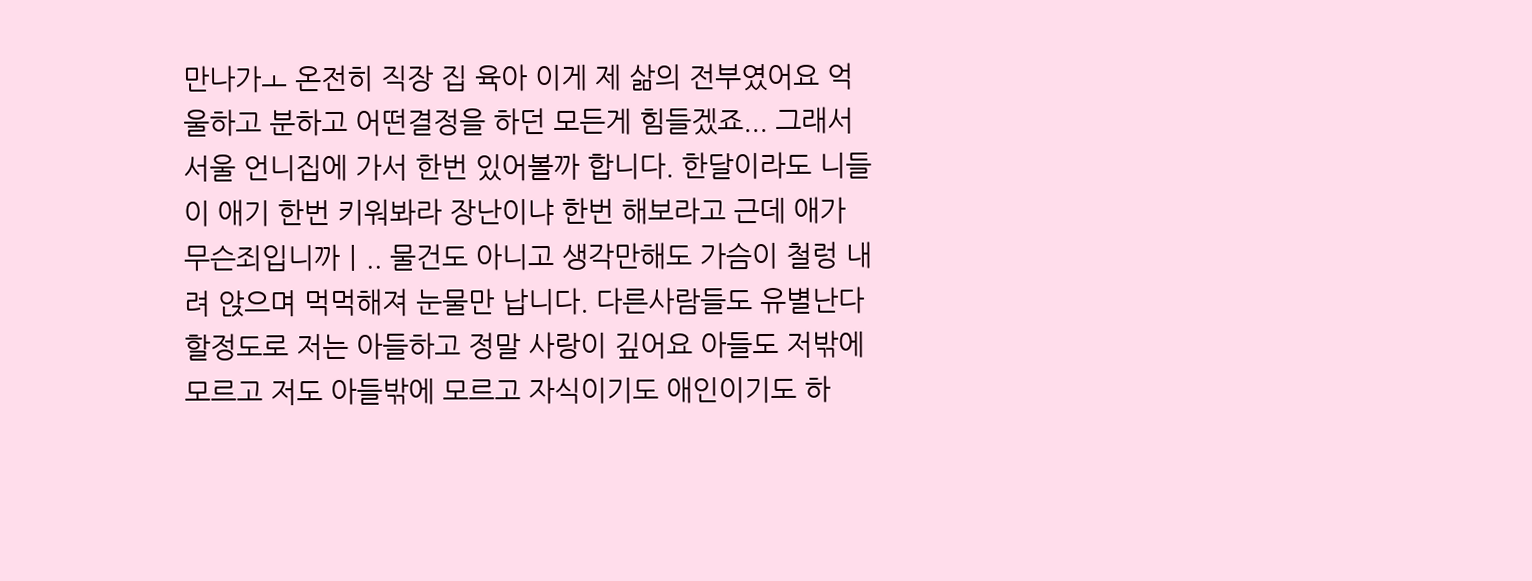만나가ㅗ 온전히 직장 집 육아 이게 제 삶의 전부였어요 억울하고 분하고 어떤결정을 하던 모든게 힘들겠죠... 그래서 서울 언니집에 가서 한번 있어볼까 합니다. 한달이라도 니들이 애기 한번 키워봐라 장난이냐 한번 해보라고 근데 애가 무슨죄입니까ㅣ.. 물건도 아니고 생각만해도 가슴이 철렁 내려 앉으며 먹먹해져 눈물만 납니다. 다른사람들도 유별난다 할정도로 저는 아들하고 정말 사랑이 깊어요 아들도 저밖에 모르고 저도 아들밖에 모르고 자식이기도 애인이기도 하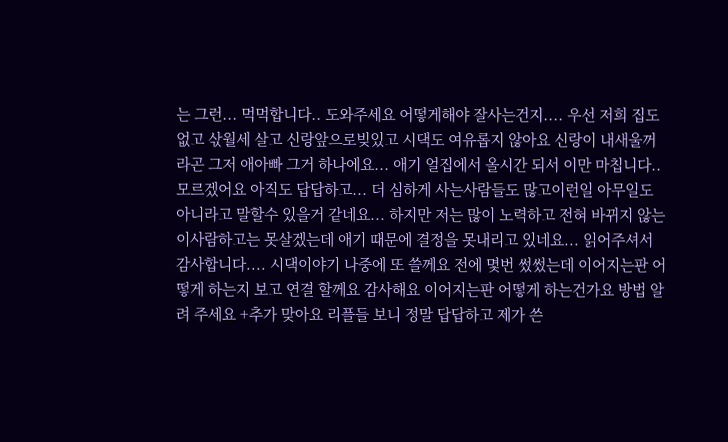는 그런... 먹먹합니다.. 도와주세요 어떻게해야 잘사는건지.... 우선 저희 집도 없고 삯월세 살고 신랑앞으로빚있고 시댁도 여유롭지 않아요 신랑이 내새울꺼라곤 그저 애아빠 그거 하나에요... 애기 얼집에서 올시간 되서 이만 마칩니다.. 모르겠어요 아직도 답답하고... 더 심하게 사는사람들도 많고이런일 아무일도 아니라고 말할수 있을거 같네요... 하지만 저는 많이 노력하고 전혀 바뀌지 않는 이사람하고는 못살겠는데 애기 때문에 결정을 못내리고 있네요... 읽어주셔서 감사합니다.... 시댁이야기 나중에 또 쓸께요 전에 몇번 썼썼는데 이어지는판 어떻게 하는지 보고 연결 할께요 감사해요 이어지는판 어떻게 하는건가요 방법 알려 주세요 +추가 맞아요 리플들 보니 정말 답답하고 제가 쓴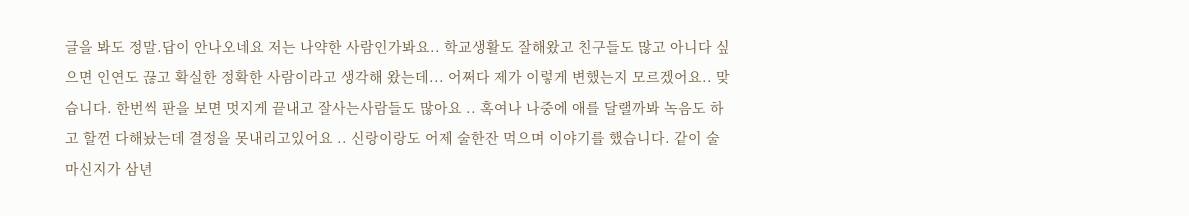글을 봐도 정말.답이 안나오네요 저는 나약한 사람인가봐요.. 학교생활도 잘해왔고 친구들도 많고 아니다 싶으면 인연도 끊고 확실한 정확한 사람이라고 생각해 왔는데... 어쩌다 제가 이렇게 변했는지 모르겠어요.. 맞습니다. 한번씩 판을 보면 멋지게 끝내고 잘사는사람들도 많아요 .. 혹여나 나중에 애를 달랠까봐 녹음도 하고 할껀 다해놨는데 결정을 못내리고있어요 .. 신랑이랑도 어제 술한잔 먹으며 이야기를 했습니다. 같이 술마신지가 삼년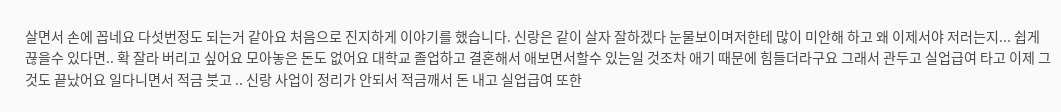살면서 손에 꼽네요 다섯번정도 되는거 같아요 처음으로 진지하게 이야기를 했습니다. 신랑은 같이 살자 잘하겠다 눈물보이며저한테 많이 미안해 하고 왜 이제서야 저러는지... 쉽게 끊을수 있다면.. 확 잘라 버리고 싶어요 모아놓은 돈도 없어요 대학교 졸업하고 결혼해서 애보면서할수 있는일 것조차 애기 때문에 힘들더라구요 그래서 관두고 실업급여 타고 이제 그것도 끝났어요 일다니면서 적금 붓고 .. 신랑 사업이 정리가 안되서 적금깨서 돈 내고 실업급여 또한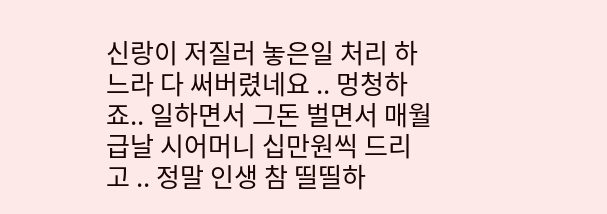신랑이 저질러 놓은일 처리 하느라 다 써버렸네요 .. 멍청하죠.. 일하면서 그돈 벌면서 매월급날 시어머니 십만원씩 드리고 .. 정말 인생 참 띨띨하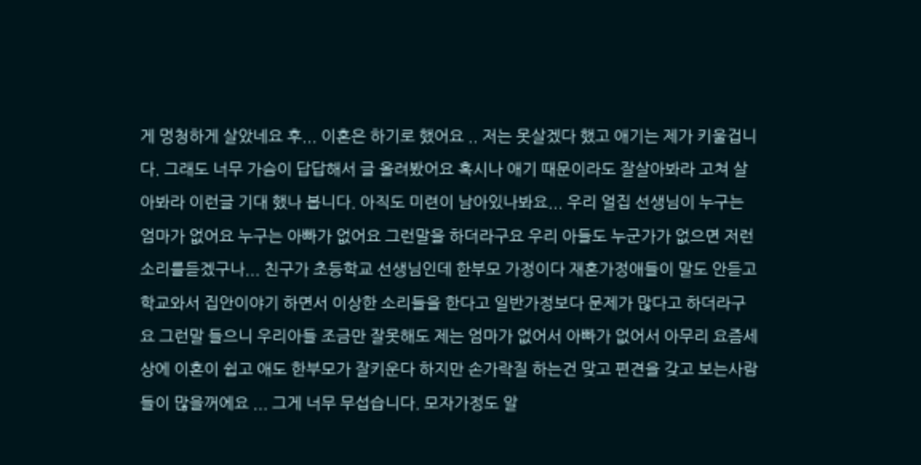게 멍청하게 살았네요 후... 이혼은 하기로 했어요 .. 저는 못살겠다 했고 애기는 제가 키울겁니다. 그래도 너무 가슴이 답답해서 글 올려봤어요 혹시나 애기 때문이라도 잘살아봐라 고쳐 살아봐라 이런글 기대 했나 봅니다. 아직도 미련이 남아있나봐요... 우리 얼집 선생님이 누구는 엄마가 없어요 누구는 아빠가 없어요 그런말을 하더라구요 우리 아들도 누군가가 없으면 저런소리를듣겠구나... 친구가 초등학교 선생님인데 한부모 가정이다 재혼가정애들이 말도 안듣고 학교와서 집안이야기 하면서 이상한 소리들을 한다고 일반가정보다 문제가 많다고 하더라구요 그런말 들으니 우리아들 조금만 잘못해도 제는 엄마가 없어서 아빠가 없어서 아무리 요즘세상에 이혼이 쉽고 애도 한부모가 잘키운다 하지만 손가락질 하는건 맞고 편견을 갖고 보는사람들이 많을꺼에요 ... 그게 너무 무섭습니다. 모자가정도 알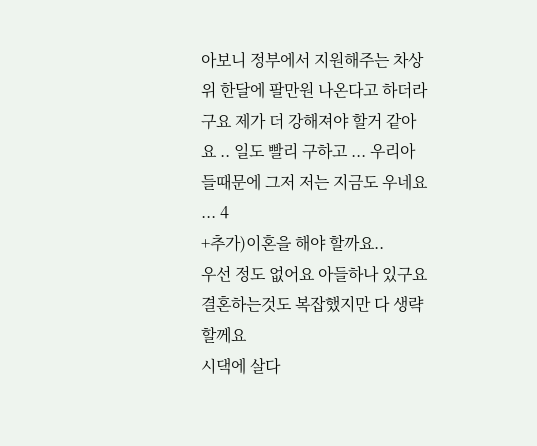아보니 정부에서 지원해주는 차상위 한달에 팔만원 나온다고 하더라구요 제가 더 강해져야 할거 같아요 .. 일도 빨리 구하고 ... 우리아들때문에 그저 저는 지금도 우네요 ... 4
+추가)이혼을 해야 할까요..
우선 정도 없어요 아들하나 있구요
결혼하는것도 복잡했지만 다 생략할께요
시댁에 살다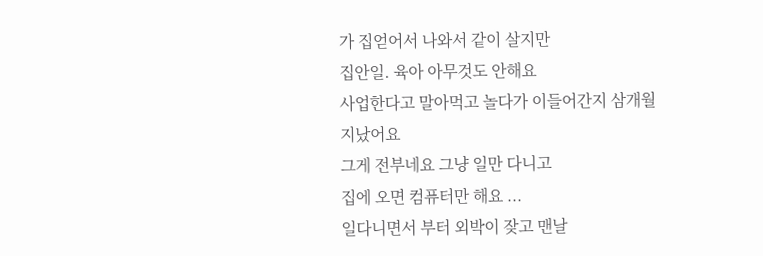가 집얻어서 나와서 같이 살지만
집안일. 육아 아무것도 안해요
사업한다고 말아먹고 놀다가 이들어간지 삼개월 지났어요
그게 전부네요 그냥 일만 다니고
집에 오면 컴퓨터만 해요 ...
일다니면서 부터 외박이 잦고 맨날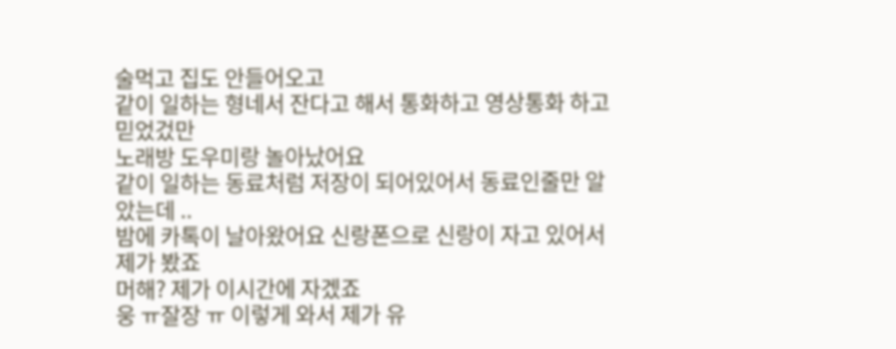술먹고 집도 안들어오고
같이 일하는 형네서 잔다고 해서 통화하고 영상통화 하고 믿었겄만
노래방 도우미랑 놀아났어요
같이 일하는 동료처럼 저장이 되어있어서 동료인줄만 알았는데 ..
밤에 카톡이 날아왔어요 신랑폰으로 신랑이 자고 있어서 제가 봤죠
머해? 제가 이시간에 자겠죠
웅 ㅠ잘장 ㅠ 이렇게 와서 제가 유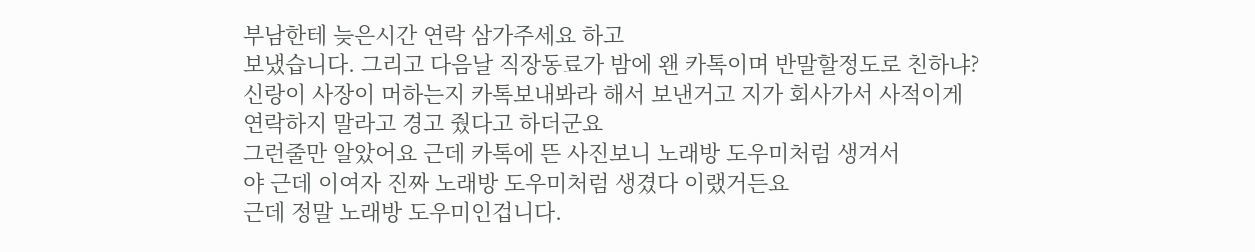부남한테 늦은시간 연락 삼가주세요 하고
보냈습니다. 그리고 다음날 직장동료가 밤에 왠 카톡이며 반말할정도로 친하냐?
신랑이 사장이 머하는지 카톡보내봐라 해서 보낸거고 지가 회사가서 사적이게
연락하지 말라고 경고 줬다고 하더군요
그런줄만 알았어요 근데 카톡에 뜬 사진보니 노래방 도우미처럼 생겨서
야 근데 이여자 진짜 노래방 도우미처럼 생겼다 이랬거든요
근데 정말 노래방 도우미인겁니다.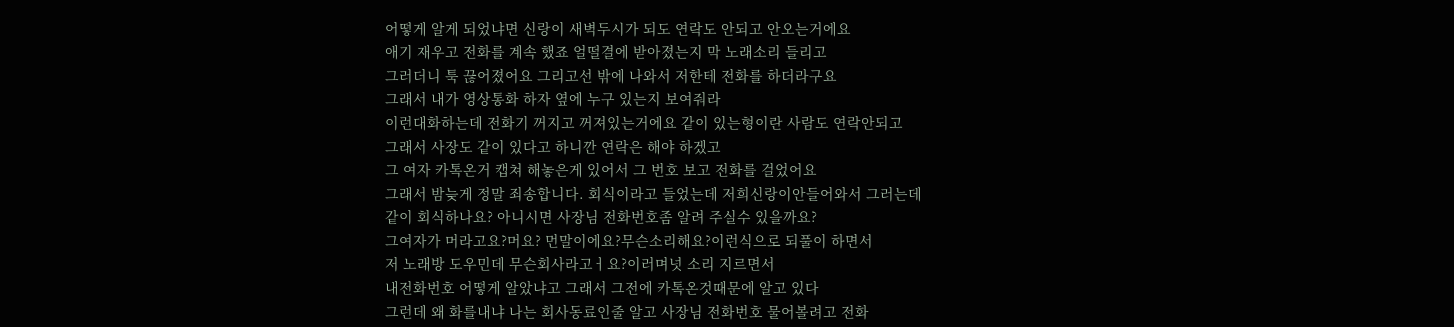어떻게 알게 되었냐면 신랑이 새벽두시가 되도 연락도 안되고 안오는거에요
애기 재우고 전화를 계속 했죠 얼떨결에 받아졌는지 막 노래소리 들리고
그러더니 툭 끊어졌어요 그리고선 밖에 나와서 저한테 전화를 하더라구요
그래서 내가 영상통화 하자 옆에 누구 있는지 보여줘라
이런대화하는데 전화기 꺼지고 꺼져있는거에요 같이 있는형이란 사람도 연락안되고
그래서 사장도 같이 있다고 하니깐 연락은 해야 하겠고
그 여자 카톡온거 캡쳐 해놓은게 있어서 그 번호 보고 전화를 걸었어요
그래서 밤늦게 정말 죄송합니다. 회식이라고 들었는데 저희신랑이안들어와서 그러는데
같이 회식하나요? 아니시면 사장님 전화번호좀 알려 주실수 있을까요?
그여자가 머라고요?머요? 먼말이에요?무슨소리해요?이런식으로 되풀이 하면서
저 노래방 도우민데 무슨회사라고ㅓ요?이러며넛 소리 지르면서
내전화번호 어떻게 알았냐고 그래서 그전에 카톡온것때문에 알고 있다
그런데 왜 화를내냐 나는 회사동료인줄 알고 사장님 전화번호 물어볼려고 전화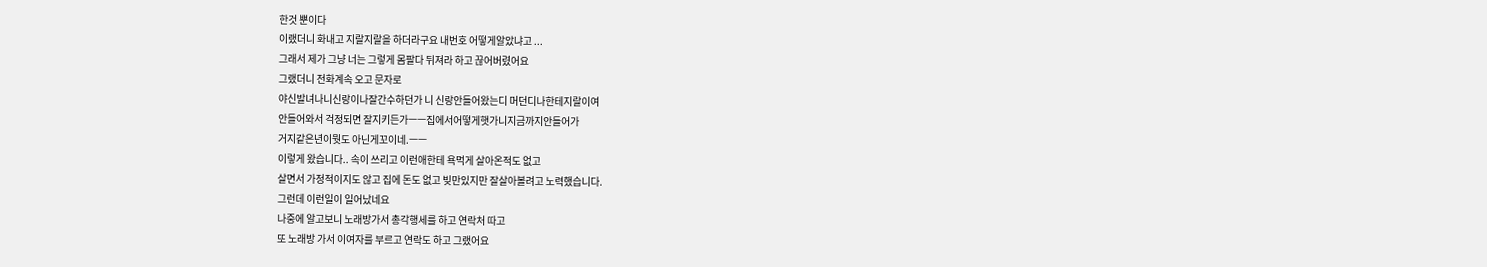한것 뿐이다
이랬더니 화내고 지랄지랄을 하더라구요 내번호 어떻게알았냐고 ...
그래서 제가 그냥 너는 그렇게 몸팔다 뒤져라 하고 끊어버렸어요
그랬더니 전화계속 오고 문자로
야신발녀나니신랑이나잘간수하던가 니 신랑안들어왔는디 머던디나한테지랄이여
안들어와서 걱정되면 잘지키든가ㅡㅡ집에서어떻게햇가니지금까지안들어가
거지같은년이뭣도 아닌게꼬이네.ㅡㅡ
이렇게 왔습니다.. 속이 쓰리고 이런애한테 욕먹게 살아온적도 없고
살면서 가정적이지도 않고 집에 돈도 없고 빚만있지만 잘살아볼려고 노력했습니다.
그런데 이런일이 일어났네요
나중에 알고보니 노래방가서 총각행세를 하고 연락처 따고
또 노래방 가서 이여자를 부르고 연락도 하고 그랬어요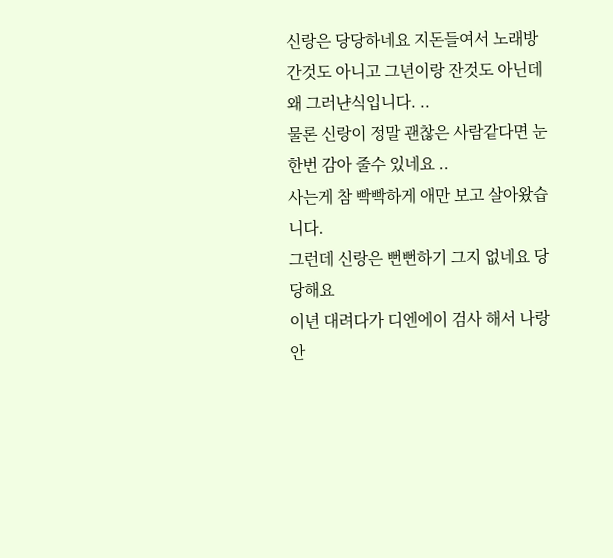신랑은 당당하네요 지돈들여서 노래방 간것도 아니고 그년이랑 잔것도 아닌데
왜 그러냔식입니다. ..
물론 신랑이 정말 괜찮은 사람같다면 눈한번 감아 줄수 있네요 ..
사는게 참 빡빡하게 애만 보고 살아왔습니다.
그런데 신랑은 뻔뻔하기 그지 없네요 당당해요
이년 대려다가 디엔에이 검사 해서 나랑 안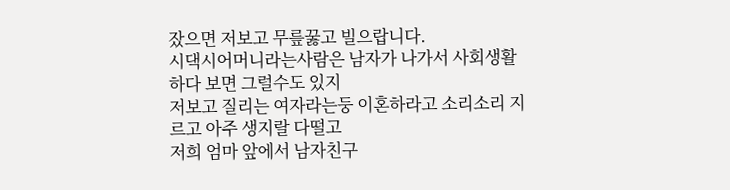잤으면 저보고 무릎꿇고 빌으랍니다.
시댁시어머니라는사람은 남자가 나가서 사회생활 하다 보면 그럴수도 있지
저보고 질리는 여자라는둥 이혼하라고 소리소리 지르고 아주 생지랄 다떨고
저희 엄마 앞에서 남자친구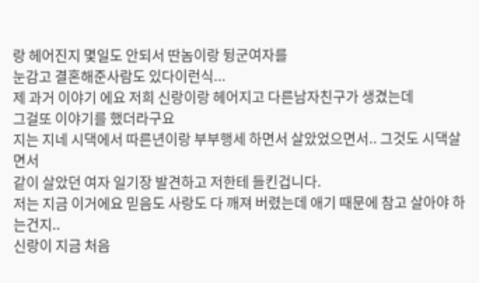랑 헤어진지 몇일도 안되서 딴놈이랑 뒹군여자를
눈감고 결혼해준사람도 있다이런식...
제 과거 이야기 에요 저희 신랑이랑 헤어지고 다른남자친구가 생겼는데
그걸또 이야기를 했더라구요
지는 지네 시댁에서 따른년이랑 부부행세 하면서 살았었으면서.. 그것도 시댁살면서
같이 살았던 여자 일기장 발견하고 저한테 들킨겁니다.
저는 지금 이거에요 믿음도 사랑도 다 깨져 버렸는데 애기 때문에 참고 살아야 하는건지..
신랑이 지금 처음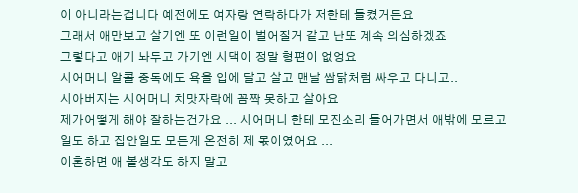이 아니라는겁니다 예전에도 여자랑 연락하다가 저한테 들켰거든요
그래서 애만보고 살기엔 또 이런일이 벌어질거 같고 난또 계속 의심하겠죠
그렇다고 애기 놔두고 가기엔 시댁이 정말 형편이 없엉요
시어머니 알콜 중독에도 욕을 입에 달고 살고 맨날 쌈닭처럼 싸우고 다니고..
시아버지는 시어머니 치맛자락에 꼼짝 못하고 살아요
제가어떻게 해야 잘하는건가요 ... 시어머니 한테 모진소리 들어가면서 애밖에 모르고
일도 하고 집안일도 모든게 온전히 제 몫이였어요 ...
이혼하면 애 볼생각도 하지 말고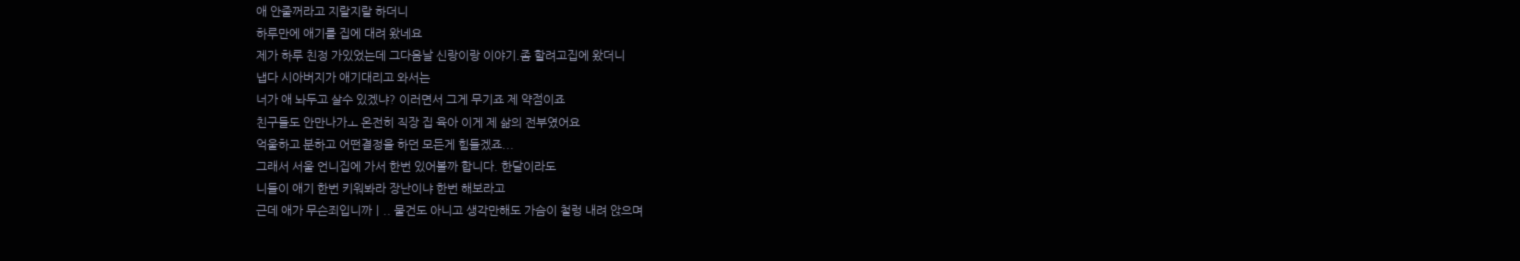애 안줄꺼라고 지랄지랄 하더니
하루만에 애기를 집에 대려 왔네요
제가 하루 친정 가있었는데 그다음날 신랑이랑 이야기.좀 할려고집에 왔더니
냅다 시아버지가 애기대리고 와서는
너가 애 놔두고 살수 있겠냐? 이러면서 그게 무기죠 제 약점이죠
친구들도 안만나가ㅗ 온전히 직장 집 육아 이게 제 삶의 전부였어요
억울하고 분하고 어떤결정을 하던 모든게 힘들겠죠...
그래서 서울 언니집에 가서 한번 있어볼까 합니다. 한달이라도
니들이 애기 한번 키워봐라 장난이냐 한번 해보라고
근데 애가 무슨죄입니까ㅣ.. 물건도 아니고 생각만해도 가슴이 철렁 내려 앉으며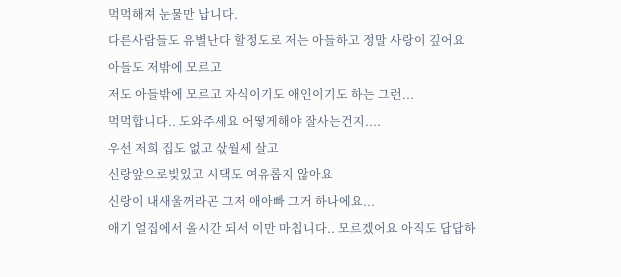먹먹해져 눈물만 납니다.
다른사람들도 유별난다 할정도로 저는 아들하고 정말 사랑이 깊어요 아들도 저밖에 모르고
저도 아들밖에 모르고 자식이기도 애인이기도 하는 그런...
먹먹합니다.. 도와주세요 어떻게해야 잘사는건지....
우선 저희 집도 없고 삯월세 살고
신랑앞으로빚있고 시댁도 여유롭지 않아요
신랑이 내새울꺼라곤 그저 애아빠 그거 하나에요...
애기 얼집에서 올시간 되서 이만 마칩니다.. 모르겠어요 아직도 답답하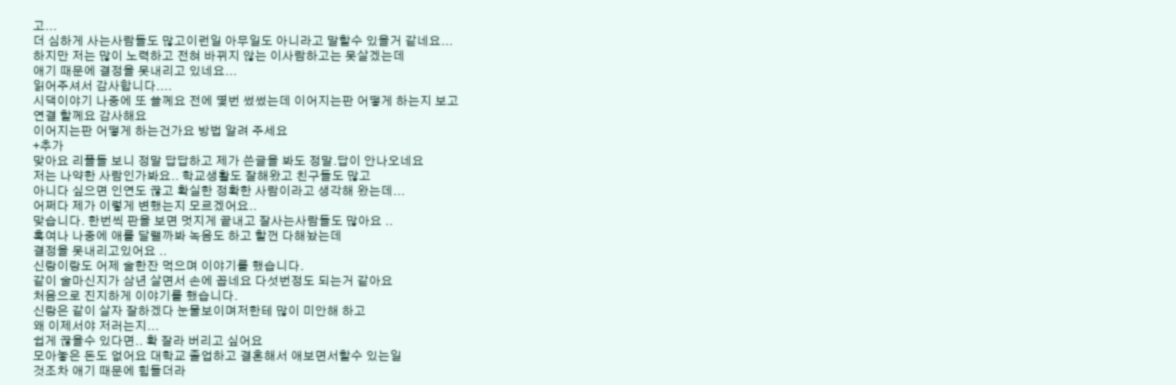고...
더 심하게 사는사람들도 많고이런일 아무일도 아니라고 말할수 있을거 같네요...
하지만 저는 많이 노력하고 전혀 바뀌지 않는 이사람하고는 못살겠는데
애기 때문에 결정을 못내리고 있네요...
읽어주셔서 감사합니다....
시댁이야기 나중에 또 쓸께요 전에 몇번 썼썼는데 이어지는판 어떻게 하는지 보고
연결 할께요 감사해요
이어지는판 어떻게 하는건가요 방법 알려 주세요
+추가
맞아요 리플들 보니 정말 답답하고 제가 쓴글을 봐도 정말.답이 안나오네요
저는 나약한 사람인가봐요.. 학교생활도 잘해왔고 친구들도 많고
아니다 싶으면 인연도 끊고 확실한 정확한 사람이라고 생각해 왔는데...
어쩌다 제가 이렇게 변했는지 모르겠어요..
맞습니다. 한번씩 판을 보면 멋지게 끝내고 잘사는사람들도 많아요 ..
혹여나 나중에 애를 달랠까봐 녹음도 하고 할껀 다해놨는데
결정을 못내리고있어요 ..
신랑이랑도 어제 술한잔 먹으며 이야기를 했습니다.
같이 술마신지가 삼년 살면서 손에 꼽네요 다섯번정도 되는거 같아요
처음으로 진지하게 이야기를 했습니다.
신랑은 같이 살자 잘하겠다 눈물보이며저한테 많이 미안해 하고
왜 이제서야 저러는지...
쉽게 끊을수 있다면.. 확 잘라 버리고 싶어요
모아놓은 돈도 없어요 대학교 졸업하고 결혼해서 애보면서할수 있는일
것조차 애기 때문에 힘들더라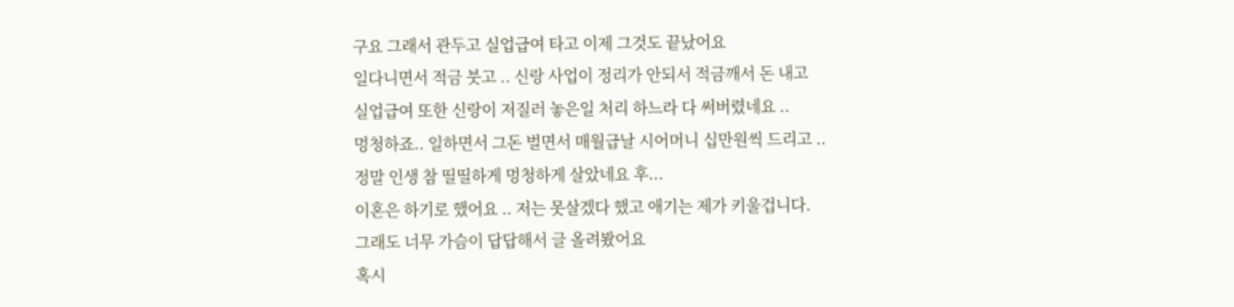구요 그래서 관두고 실업급여 타고 이제 그것도 끝났어요
일다니면서 적금 붓고 .. 신랑 사업이 정리가 안되서 적금깨서 돈 내고
실업급여 또한 신랑이 저질러 놓은일 처리 하느라 다 써버렸네요 ..
멍청하죠.. 일하면서 그돈 벌면서 매월급날 시어머니 십만원씩 드리고 ..
정말 인생 참 띨띨하게 멍청하게 살았네요 후...
이혼은 하기로 했어요 .. 저는 못살겠다 했고 애기는 제가 키울겁니다.
그래도 너무 가슴이 답답해서 글 올려봤어요
혹시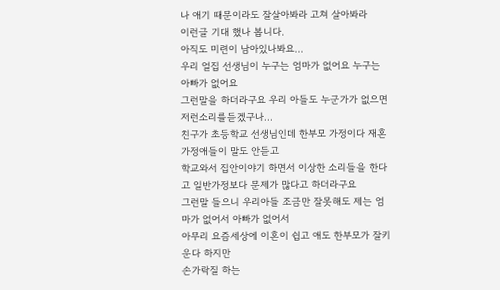나 애기 때문이라도 잘살아봐라 고쳐 살아봐라
이런글 기대 했나 봅니다.
아직도 미련이 남아있나봐요...
우리 얼집 선생님이 누구는 엄마가 없어요 누구는 아빠가 없어요
그런말을 하더라구요 우리 아들도 누군가가 없으면 저런소리를듣겠구나...
친구가 초등학교 선생님인데 한부모 가정이다 재혼가정애들이 말도 안듣고
학교와서 집안이야기 하면서 이상한 소리들을 한다고 일반가정보다 문제가 많다고 하더라구요
그런말 들으니 우리아들 조금만 잘못해도 제는 엄마가 없어서 아빠가 없어서
아무리 요즘세상에 이혼이 쉽고 애도 한부모가 잘키운다 하지만
손가락질 하는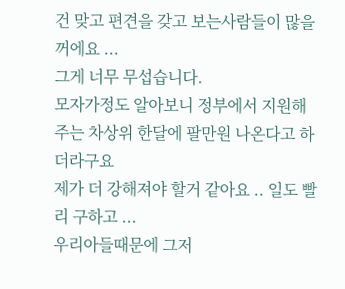건 맞고 편견을 갖고 보는사람들이 많을꺼에요 ...
그게 너무 무섭습니다.
모자가정도 알아보니 정부에서 지원해주는 차상위 한달에 팔만원 나온다고 하더라구요
제가 더 강해져야 할거 같아요 .. 일도 빨리 구하고 ...
우리아들때문에 그저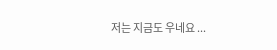저는 지금도 우네요 ...